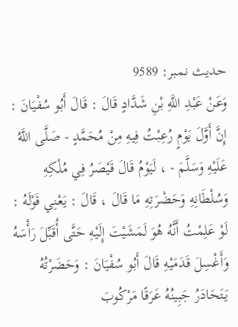حدیث نمبر: 9589
وَعَنْ عَبْدِ اللَّهِ بْنِ شَدَّادٍ قَالَ : قَالَ أَبُو سُفْيَانَ : إِنَّ أَوَّلَ يَوْمٍ رُعِبْتُ فِيهِ مِنْ مُحَمَّدٍ - صَلَّى اللَّهُ عَلَيْهِ وَسَلَّمَ - ، لَيَوْمُ قَالَ قَيْصَرُ فِي مُلْكِهِ وَسُلْطَانِهِ وَحَضْرَتِهِ مَا قَالَ ، قَالَ : يَعْنِي قَوْلَهُ : لَوْ عَلِمْتُ أَنَّهُ هُوَ لَمَشَيْتَ إِلَيْهِ حَتَّى أُقَبِّلَ رَأْسَهُ وَأَغْسِلَ قَدَمَيْهِ قَالَ أَبُو سُفْيَانَ : وَحَضَرْتُهُ يَتَحَادَرُ جَبِينُهُ عَرَقًا مَرْكُوبَ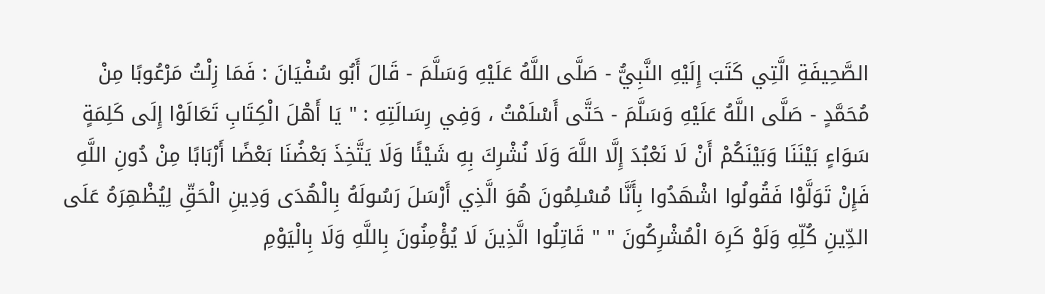الصَّحِيفَةِ الَّتِي كَتَبَ إِلَيْهِ النَّبِيُّ - صَلَّى اللَّهُ عَلَيْهِ وَسَلَّمَ - قَالَ أَبُو سُفْيَانَ : فَمَا زِلْتُ مَرْعُوبًا مِنْ مُحَمَّدٍ - صَلَّى اللَّهُ عَلَيْهِ وَسَلَّمَ - حَتَّى أَسْلَمْتُ ، وَفِي رِسَالَتِهِ : " يَا أَهْلَ الْكِتَابِ تَعَالَوْا إِلَى كَلِمَةٍ سَوَاءٍ بَيْنَنَا وَبَيْنَكُمْ أَنْ لَا نَعْبُدَ إِلَّا اللَّهَ وَلَا نُشْرِكَ بِهِ شَيْئًا وَلَا يَتَّخِذَ بَعْضُنَا بَعْضًا أَرْبَابًا مِنْ دُونِ اللَّهِ فَإِنْ تَوَلَّوْا فَقُولُوا اشْهَدُوا بِأَنَّا مُسْلِمُونَ هُوَ الَّذِي أَرْسَلَ رَسُولَهُ بِالْهُدَى وَدِينِ الْحَقِّ لِيُظْهِرَهُ عَلَى الدِّينِ كُلِّهِ وَلَوْ كَرِهَ الْمُشْرِكُونَ " " قَاتِلُوا الَّذِينَ لَا يُؤْمِنُونَ بِاللَّهِ وَلَا بِالْيَوْمِ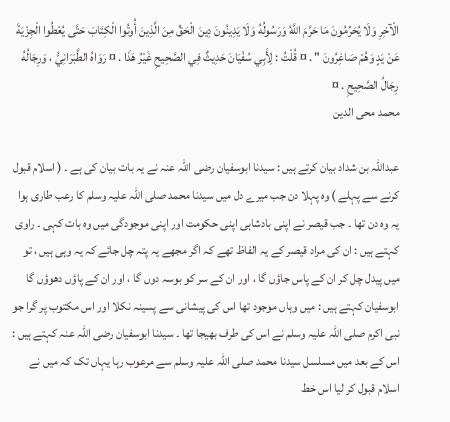الْآخِرِ وَلَا يُحَرِّمُونَ مَا حَرَّمَ اللَّهُ وَرَسُولُهُ وَلَا يَدِينُونَ دِينَ الْحَقِّ مِنَ الَّذِينَ أُوتُوا الْكِتَابَ حَتَّى يُعْطُوا الْجِزْيَةَ عَنْ يَدٍ وَهُمْ صَاغِرُونَ " . ¤ قُلْتُ : لِأَبِي سُفْيَانَ حَدِيثٌ فِي الصَّحِيحِ غَيْرُ هَذَا . ¤ رَوَاهُ الطَّبَرَانِيُّ ، وَرِجَالُهُ رِجَالُ الصَّحِيحِ . ¤
محمد محی الدین

عبداللہ بن شداد بیان کرتے ہیں : سیدنا ابوسفیان رضی اللہ عنہ نے یہ بات بیان کی ہے ۔ ( اسلام قبول کرنے سے پہلے ) وہ پہلا دن جب میرے دل میں سیدنا محمد صلی اللہ علیہ وسلم کا رعب طاری ہوا یہ وہ دن تھا ۔ جب قیصر نے اپنی بادشاہی اپنی حکومت اور اپنی موجودگی میں وہ بات کہی ۔ راوی کہتے ہیں : ان کی مراد قیصر کے یہ الفاظ تھے کہ اگر مجھے یہ پتہ چل جائے کہ یہ وہی ہیں ، تو میں پیدل چل کر ان کے پاس جاؤں گا ، اور ان کے سر کو بوسہ دوں گا ، اور ان کے پاؤں دھوؤں گا ابوسفیان کہتے ہیں : میں وہاں موجود تھا اس کی پیشانی سے پسینہ نکلا اور اس مکتوب پر گرا جو نبی اکرم صلی اللہ علیہ وسلم نے اس کی طرف بھیجا تھا ۔ سیدنا ابوسفیان رضی اللہ عنہ کہتے ہیں : اس کے بعد میں مسلسل سیدنا محمد صلی اللہ علیہ وسلم سے مرعوب رہا یہاں تک کہ میں نے اسلام قبول کر لیا اس خط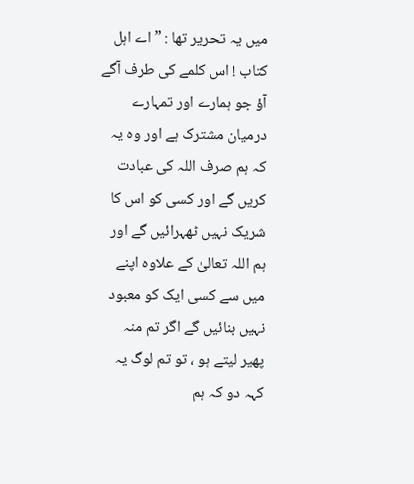میں یہ تحریر تھا : ” اے اہل کتاب ! اس کلمے کی طرف آگے آؤ جو ہمارے اور تمہارے درمیان مشترک ہے اور وہ یہ کہ ہم صرف اللہ کی عبادت کریں گے اور کسی کو اس کا شریک نہیں ٹھہرائیں گے اور ہم اللہ تعالیٰ کے علاوہ اپنے میں سے کسی ایک کو معبود نہیں بنائیں گے اگر تم منہ پھیر لیتے ہو ، تو تم لوگ یہ کہہ دو کہ ہم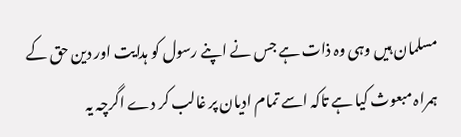مسلمان ہیں وہی وہ ذات ہے جس نے اپنے رسول کو ہدایت اور دین حق کے ہمراہ مبعوث کیا ہے تاکہ اسے تمام ادیان پر غالب کر دے اگرچہ یہ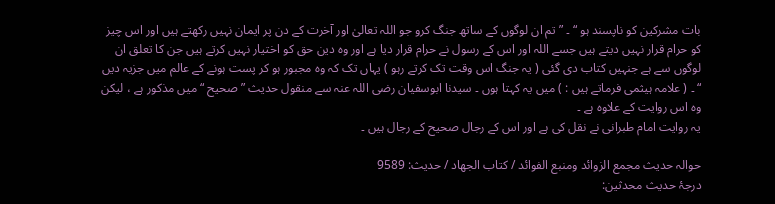بات مشرکین کو ناپسند ہو “ ۔ ” تم ان لوگوں کے ساتھ جنگ کرو جو اللہ تعالیٰ اور آخرت کے دن پر ایمان نہیں رکھتے ہیں اور اس چیز کو حرام قرار نہیں دیتے ہیں جسے اللہ اور اس کے رسول نے حرام قرار دیا ہے اور وہ دین حق کو اختیار نہیں کرتے ہیں جن کا تعلق ان لوگوں سے ہے جنہیں کتاب دی گئی ( یہ جنگ اس وقت تک کرتے رہو ) یہاں تک کہ وہ مجبور ہو کر پست ہونے کے عالم میں جزیہ دیں “ ۔ ( علامہ ہیثمی فرماتے ہیں : ) میں یہ کہتا ہوں ۔ سیدنا ابوسفیان رضی اللہ عنہ سے منقول حدیث ” صحیح “ میں مذکور ہے ، لیکن وہ اس روایت کے علاوہ ہے ۔
یہ روایت امام طبرانی نے نقل کی ہے اور اس کے رجال صحیح کے رجال ہیں ۔

حوالہ حدیث مجمع الزوائد ومنبع الفوائد / كتاب الجهاد / حدیث: 9589
درجۂ حدیث محدثین: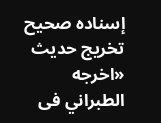إسنادہ صحیح
تخریج حدیث «اخرجه الطبراني فى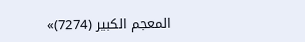المعجم الكبير (7274)»